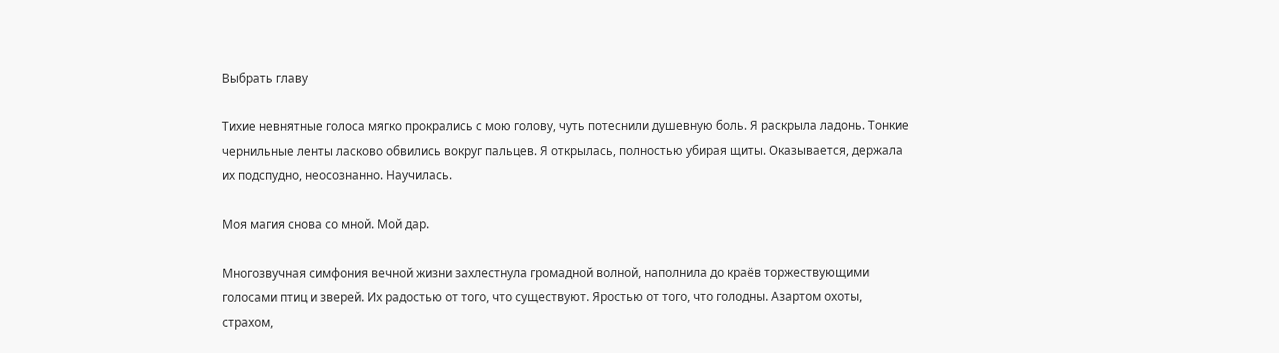Выбрать главу

Тихие невнятные голоса мягко прокрались с мою голову, чуть потеснили душевную боль. Я раскрыла ладонь. Тонкие чернильные ленты ласково обвились вокруг пальцев. Я открылась, полностью убирая щиты. Оказывается, держала их подспудно, неосознанно. Научилась.

Моя магия снова со мной. Мой дар.

Многозвучная симфония вечной жизни захлестнула громадной волной, наполнила до краёв торжествующими голосами птиц и зверей. Их радостью от того, что существуют. Яростью от того, что голодны. Азартом охоты, страхом,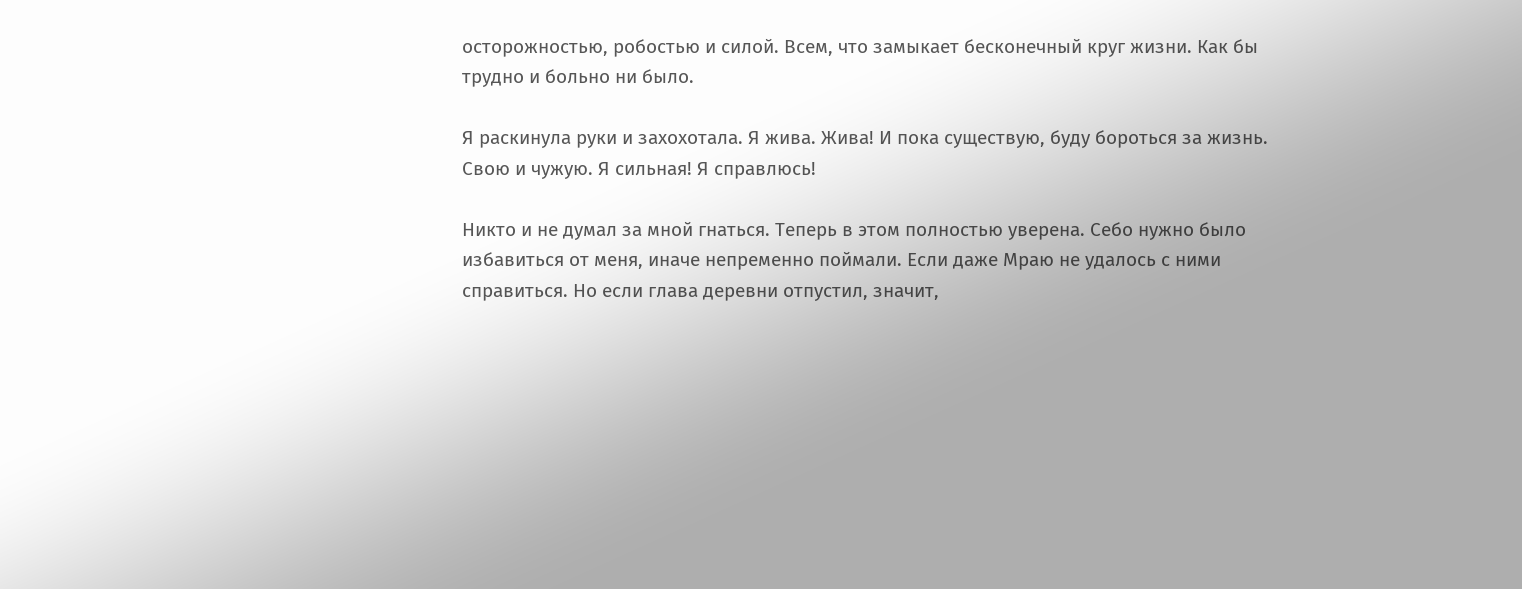осторожностью, робостью и силой. Всем, что замыкает бесконечный круг жизни. Как бы трудно и больно ни было.

Я раскинула руки и захохотала. Я жива. Жива! И пока существую, буду бороться за жизнь. Свою и чужую. Я сильная! Я справлюсь!

Никто и не думал за мной гнаться. Теперь в этом полностью уверена. Себо нужно было избавиться от меня, иначе непременно поймали. Если даже Мраю не удалось с ними справиться. Но если глава деревни отпустил, значит,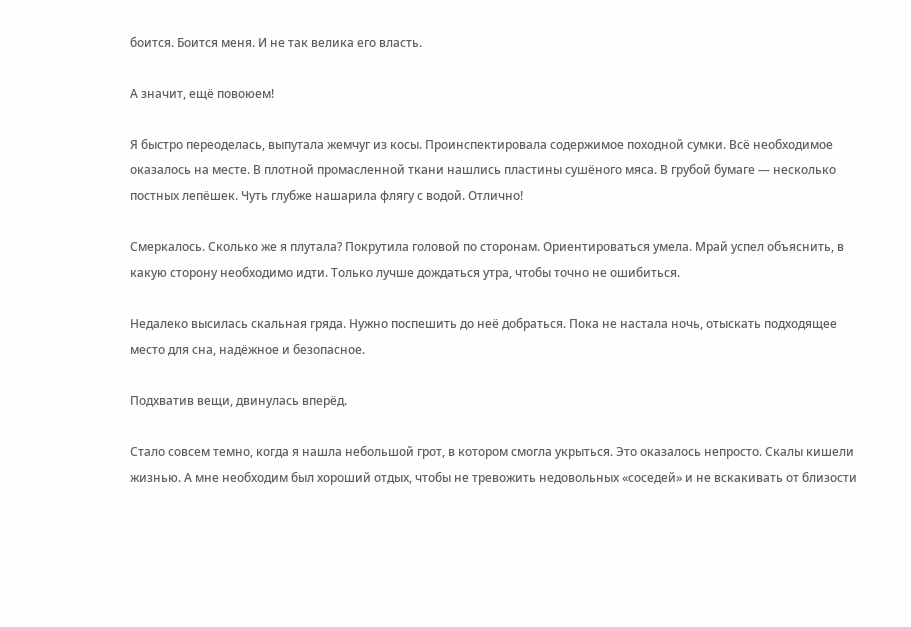боится. Боится меня. И не так велика его власть.

А значит, ещё повоюем!

Я быстро переоделась, выпутала жемчуг из косы. Проинспектировала содержимое походной сумки. Всё необходимое оказалось на месте. В плотной промасленной ткани нашлись пластины сушёного мяса. В грубой бумаге — несколько постных лепёшек. Чуть глубже нашарила флягу с водой. Отлично!

Смеркалось. Сколько же я плутала? Покрутила головой по сторонам. Ориентироваться умела. Мрай успел объяснить, в какую сторону необходимо идти. Только лучше дождаться утра, чтобы точно не ошибиться.

Недалеко высилась скальная гряда. Нужно поспешить до неё добраться. Пока не настала ночь, отыскать подходящее место для сна, надёжное и безопасное.

Подхватив вещи, двинулась вперёд.

Стало совсем темно, когда я нашла небольшой грот, в котором смогла укрыться. Это оказалось непросто. Скалы кишели жизнью. А мне необходим был хороший отдых, чтобы не тревожить недовольных «соседей» и не вскакивать от близости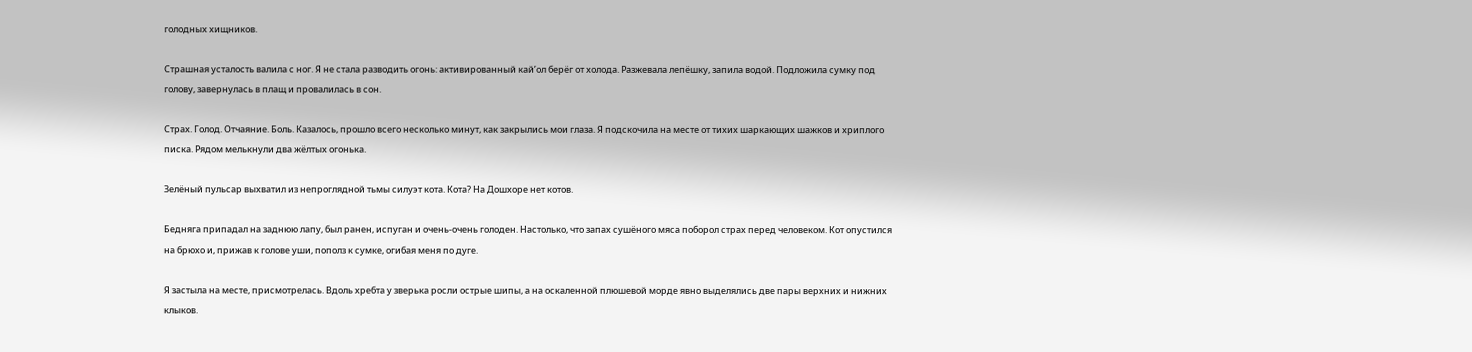голодных хищников.

Страшная усталость валила с ног. Я не стала разводить огонь: активированный кай’ол берёг от холода. Разжевала лепёшку, запила водой. Подложила сумку под голову, завернулась в плащ и провалилась в сон.

Страх. Голод. Отчаяние. Боль. Казалось, прошло всего несколько минут, как закрылись мои глаза. Я подскочила на месте от тихих шаркающих шажков и хриплого писка. Рядом мелькнули два жёлтых огонька.

Зелёный пульсар выхватил из непроглядной тьмы силуэт кота. Кота? На Дошхоре нет котов.

Бедняга припадал на заднюю лапу, был ранен, испуган и очень-очень голоден. Настолько, что запах сушёного мяса поборол страх перед человеком. Кот опустился на брюхо и, прижав к голове уши, пополз к сумке, огибая меня по дуге.

Я застыла на месте, присмотрелась. Вдоль хребта у зверька росли острые шипы, а на оскаленной плюшевой морде явно выделялись две пары верхних и нижних клыков.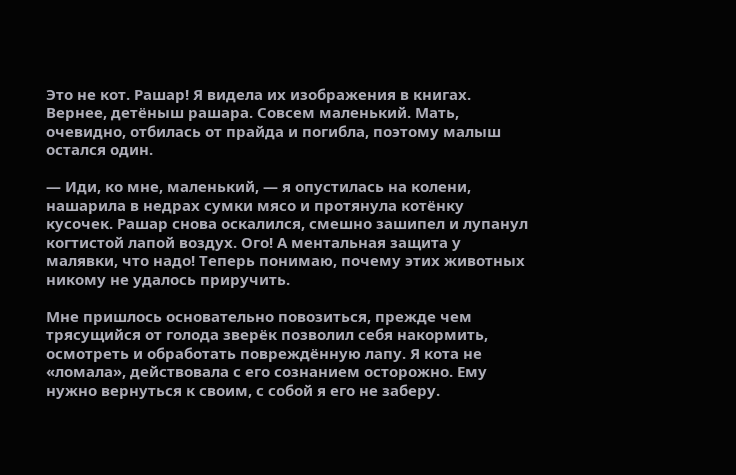Это не кот. Рашар! Я видела их изображения в книгах. Вернее, детёныш рашара. Совсем маленький. Мать, очевидно, отбилась от прайда и погибла, поэтому малыш остался один.

— Иди, ко мне, маленький, — я опустилась на колени, нашарила в недрах сумки мясо и протянула котёнку кусочек. Рашар снова оскалился, смешно зашипел и лупанул когтистой лапой воздух. Ого! А ментальная защита у малявки, что надо! Теперь понимаю, почему этих животных никому не удалось приручить.

Мне пришлось основательно повозиться, прежде чем трясущийся от голода зверёк позволил себя накормить, осмотреть и обработать повреждённую лапу. Я кота не «ломала», действовала с его сознанием осторожно. Ему нужно вернуться к своим, с собой я его не заберу.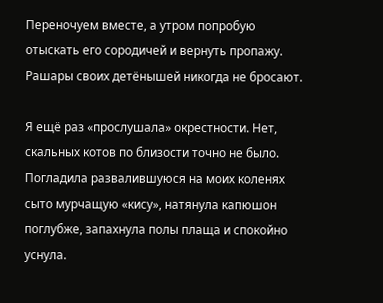Переночуем вместе, а утром попробую отыскать его сородичей и вернуть пропажу. Рашары своих детёнышей никогда не бросают.

Я ещё раз «прослушала» окрестности. Нет, скальных котов по близости точно не было. Погладила развалившуюся на моих коленях сыто мурчащую «кису», натянула капюшон поглубже, запахнула полы плаща и спокойно уснула.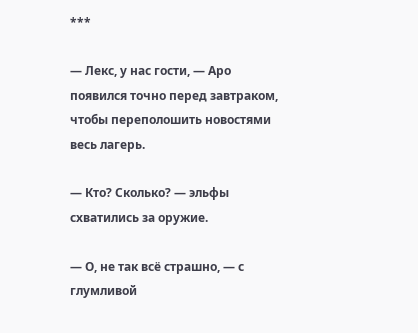***

— Лекс, у нас гости, — Аро появился точно перед завтраком, чтобы переполошить новостями весь лагерь.

— Кто? Сколько? — эльфы схватились за оружие.

— О, не так всё страшно, — с глумливой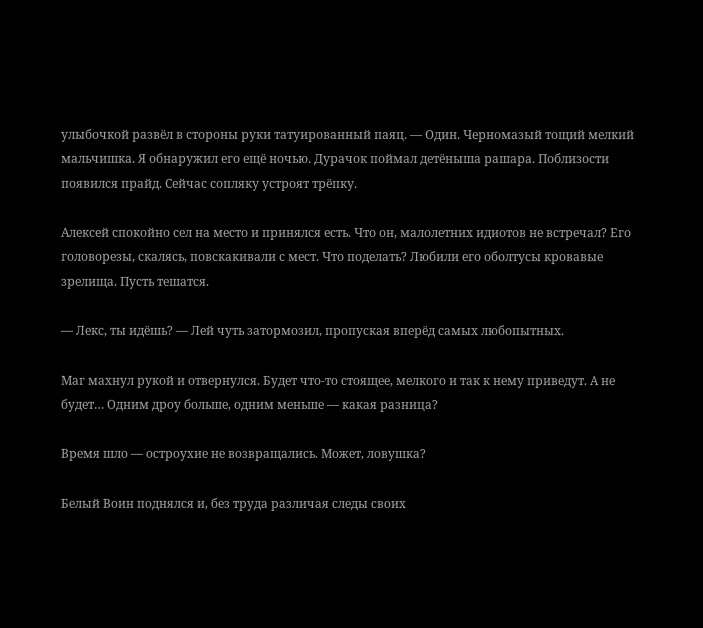улыбочкой развёл в стороны руки татуированный паяц. — Один. Черномазый тощий мелкий мальчишка. Я обнаружил его ещё ночью. Дурачок поймал детёныша рашара. Поблизости появился прайд. Сейчас сопляку устроят трёпку.

Алексей спокойно сел на место и принялся есть. Что он, малолетних идиотов не встречал? Его головорезы, скалясь, повскакивали с мест. Что поделать? Любили его оболтусы кровавые зрелища. Пусть тешатся.

— Лекс, ты идёшь? — Лей чуть затормозил, пропуская вперёд самых любопытных.

Маг махнул рукой и отвернулся. Будет что-то стоящее, мелкого и так к нему приведут. А не будет… Одним дроу больше, одним меньше — какая разница?

Время шло — остроухие не возвращались. Может, ловушка?

Белый Воин поднялся и, без труда различая следы своих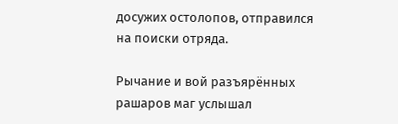досужих остолопов, отправился на поиски отряда.

Рычание и вой разъярённых рашаров маг услышал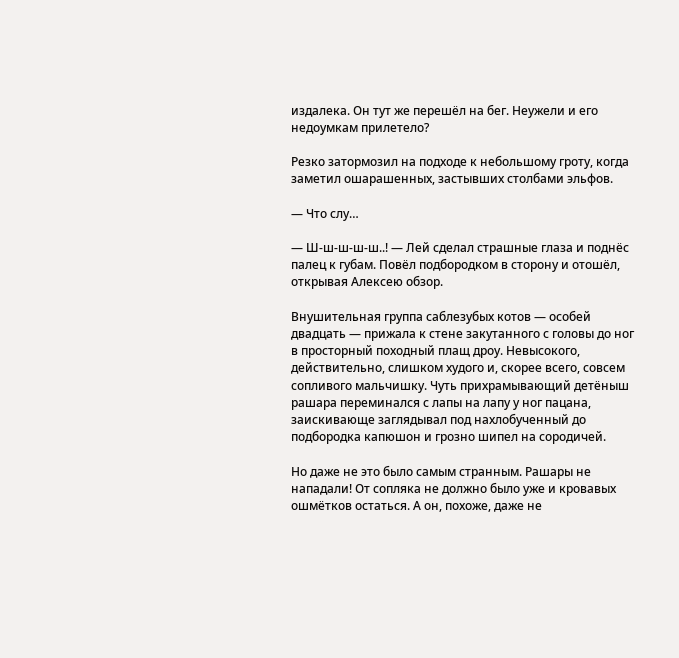издалека. Он тут же перешёл на бег. Неужели и его недоумкам прилетело?

Резко затормозил на подходе к небольшому гроту, когда заметил ошарашенных, застывших столбами эльфов.

— Что слу…

— Ш-ш-ш-ш-ш..! — Лей сделал страшные глаза и поднёс палец к губам. Повёл подбородком в сторону и отошёл, открывая Алексею обзор.

Внушительная группа саблезубых котов — особей двадцать — прижала к стене закутанного с головы до ног в просторный походный плащ дроу. Невысокого, действительно, слишком худого и, скорее всего, совсем сопливого мальчишку. Чуть прихрамывающий детёныш рашара переминался с лапы на лапу у ног пацана, заискивающе заглядывал под нахлобученный до подбородка капюшон и грозно шипел на сородичей.

Но даже не это было самым странным. Рашары не нападали! От сопляка не должно было уже и кровавых ошмётков остаться. А он, похоже, даже не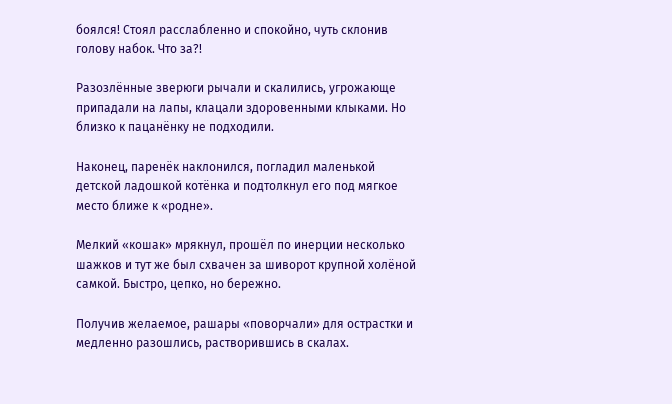боялся! Стоял расслабленно и спокойно, чуть склонив голову набок. Что за?!

Разозлённые зверюги рычали и скалились, угрожающе припадали на лапы, клацали здоровенными клыками. Но близко к пацанёнку не подходили.

Наконец, паренёк наклонился, погладил маленькой детской ладошкой котёнка и подтолкнул его под мягкое место ближе к «родне».

Мелкий «кошак» мрякнул, прошёл по инерции несколько шажков и тут же был схвачен за шиворот крупной холёной самкой. Быстро, цепко, но бережно.

Получив желаемое, рашары «поворчали» для острастки и медленно разошлись, растворившись в скалах.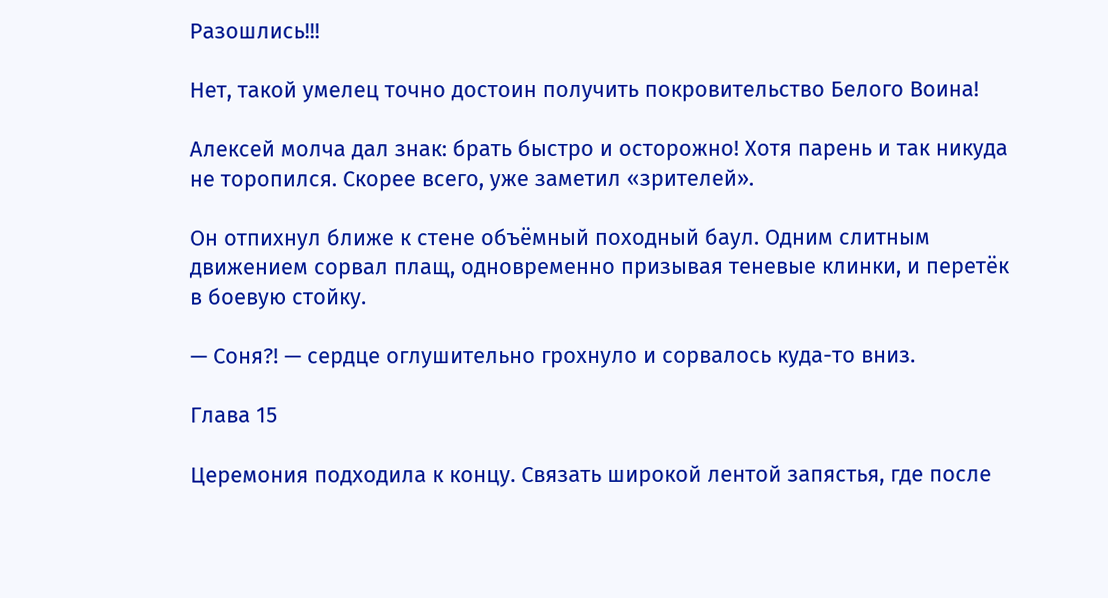Разошлись!!!

Нет, такой умелец точно достоин получить покровительство Белого Воина!

Алексей молча дал знак: брать быстро и осторожно! Хотя парень и так никуда не торопился. Скорее всего, уже заметил «зрителей».

Он отпихнул ближе к стене объёмный походный баул. Одним слитным движением сорвал плащ, одновременно призывая теневые клинки, и перетёк в боевую стойку.

— Соня?! — сердце оглушительно грохнуло и сорвалось куда-то вниз.

Глава 15

Церемония подходила к концу. Связать широкой лентой запястья, где после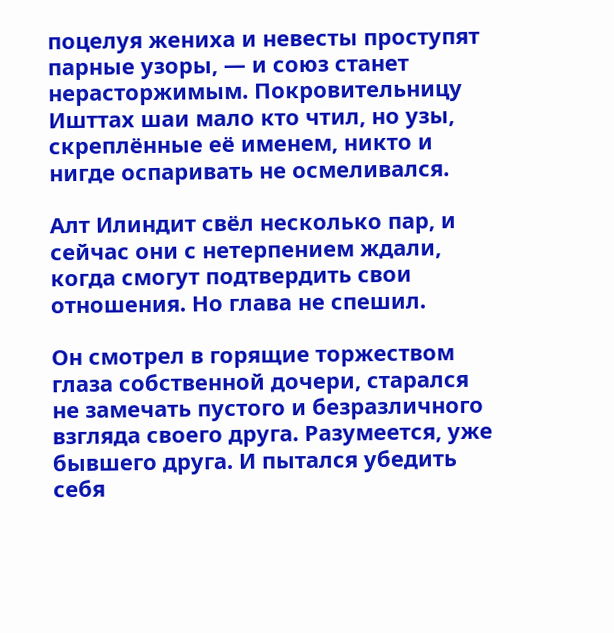поцелуя жениха и невесты проступят парные узоры, — и союз станет нерасторжимым. Покровительницу Ишттах шаи мало кто чтил, но узы, скреплённые её именем, никто и нигде оспаривать не осмеливался.

Алт Илиндит свёл несколько пар, и сейчас они с нетерпением ждали, когда смогут подтвердить свои отношения. Но глава не спешил.

Он смотрел в горящие торжеством глаза собственной дочери, старался не замечать пустого и безразличного взгляда своего друга. Разумеется, уже бывшего друга. И пытался убедить себя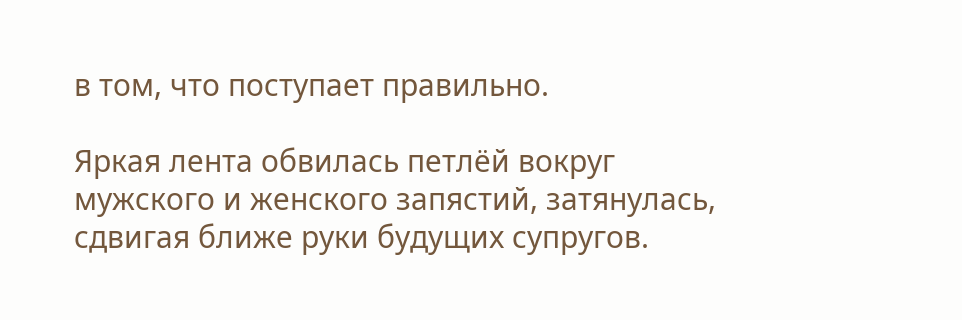в том, что поступает правильно.

Яркая лента обвилась петлёй вокруг мужского и женского запястий, затянулась, сдвигая ближе руки будущих супругов.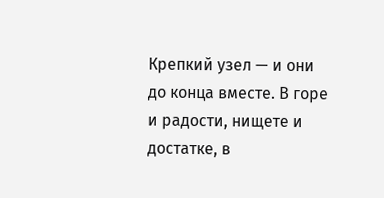Крепкий узел — и они до конца вместе. В горе и радости, нищете и достатке, в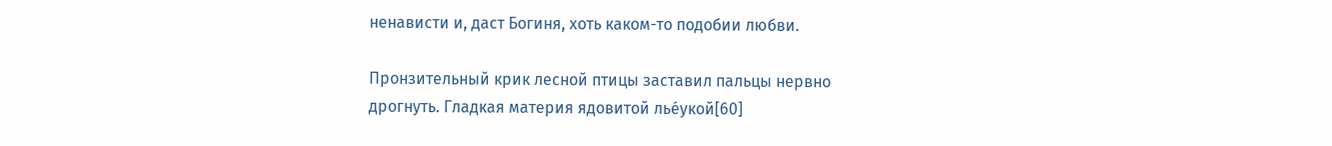ненависти и, даст Богиня, хоть каком-то подобии любви.

Пронзительный крик лесной птицы заставил пальцы нервно дрогнуть. Гладкая материя ядовитой лье́укой[60]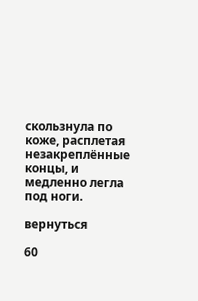скользнула по коже, расплетая незакреплённые концы, и медленно легла под ноги.

вернуться

60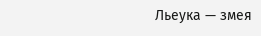Льеука — змея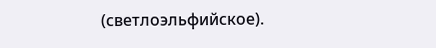(светлоэльфийское).